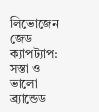লিভোজেন জেড ক্যাপট্যাপ: সস্তা ও ভালো ব্র্যান্ডেড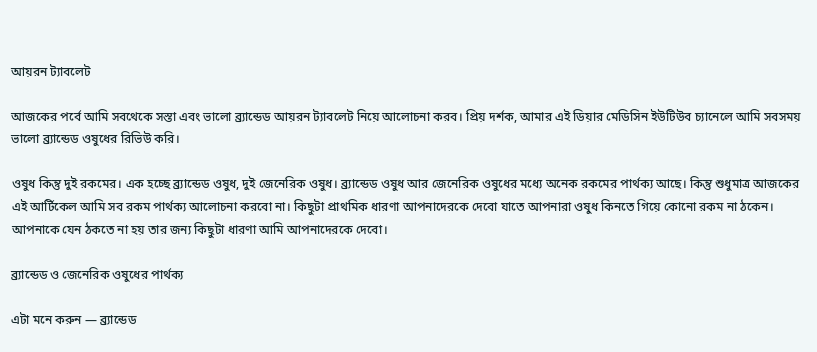আয়রন ট্যাবলেট

আজকের পর্বে আমি সবথেকে সস্তা এবং ভালো ব্র্যান্ডেড আয়রন ট্যাবলেট নিয়ে আলোচনা করব। প্রিয় দর্শক, আমার এই ডিয়ার মেডিসিন ইউটিউব চ্যানেলে আমি সবসময় ভালো ব্র্যান্ডেড ওষুধের রিভিউ করি।

ওষুধ কিন্তু দুই রকমের। এক হচ্ছে ব্র্যান্ডেড ওষুধ, দুই জেনেরিক ওষুধ। ব্র্যান্ডেড ওষুধ আর জেনেরিক ওষুধের মধ্যে অনেক রকমের পার্থক্য আছে। কিন্তু শুধুমাত্র আজকের এই আর্টিকেল আমি সব রকম পার্থক্য আলোচনা করবো না। কিছুটা প্রাথমিক ধারণা আপনাদেরকে দেবো যাতে আপনারা ওষুধ কিনতে গিয়ে কোনো রকম না ঠকেন। আপনাকে যেন ঠকতে না হয় তার জন্য কিছুটা ধারণা আমি আপনাদেরকে দেবো।

ব্র্যান্ডেড ও জেনেরিক ওষুধের পার্থক্য

এটা মনে করুন — ব্র্যান্ডেড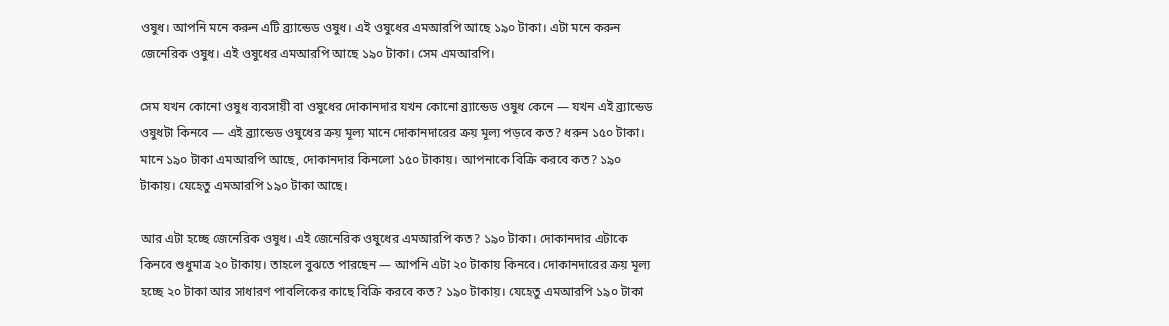ওষুধ। আপনি মনে করুন এটি ব্র্যান্ডেড ওষুধ। এই ওষুধের এমআরপি আছে ১৯০ টাকা। এটা মনে করুন জেনেরিক ওষুধ। এই ওষুধের এমআরপি আছে ১৯০ টাকা। সেম এমআরপি।

সেম যখন কোনো ওষুধ ব্যবসায়ী বা ওষুধের দোকানদার যখন কোনো ব্র্যান্ডেড ওষুধ কেনে — যখন এই ব্র্যান্ডেড ওষুধটা কিনবে — এই ব্র্যান্ডেড ওষুধের ক্রয় মূল্য মানে দোকানদারের ক্রয় মূল্য পড়বে কত? ধরুন ১৫০ টাকা। মানে ১৯০ টাকা এমআরপি আছে, দোকানদার কিনলো ১৫০ টাকায়। আপনাকে বিক্রি করবে কত? ১৯০ টাকায়। যেহেতু এমআরপি ১৯০ টাকা আছে।

আর এটা হচ্ছে জেনেরিক ওষুধ। এই জেনেরিক ওষুধের এমআরপি কত? ১৯০ টাকা। দোকানদার এটাকে কিনবে শুধুমাত্র ২০ টাকায়। তাহলে বুঝতে পারছেন — আপনি এটা ২০ টাকায় কিনবে। দোকানদারের ক্রয় মূল্য হচ্ছে ২০ টাকা আর সাধারণ পাবলিকের কাছে বিক্রি করবে কত? ১৯০ টাকায়। যেহেতু এমআরপি ১৯০ টাকা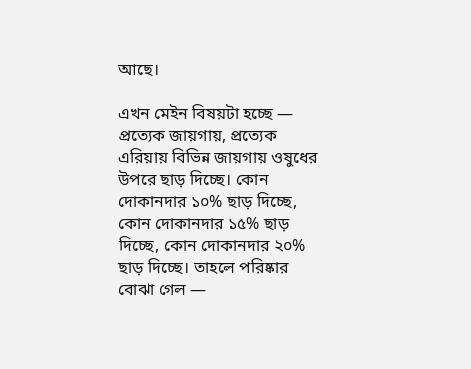আছে।

এখন মেইন বিষয়টা হচ্ছে — প্রত্যেক জায়গায়, প্রত্যেক এরিয়ায় বিভিন্ন জায়গায় ওষুধের উপরে ছাড় দিচ্ছে। কোন দোকানদার ১০% ছাড় দিচ্ছে, কোন দোকানদার ১৫% ছাড় দিচ্ছে, কোন দোকানদার ২০% ছাড় দিচ্ছে। তাহলে পরিষ্কার বোঝা গেল —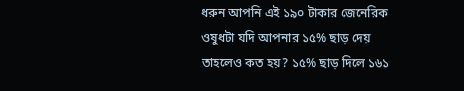ধরুন আপনি এই ১৯০ টাকার জেনেরিক ওষুধটা যদি আপনার ১৫% ছাড় দেয় তাহলেও কত হয়? ১৫% ছাড় দিলে ১৬১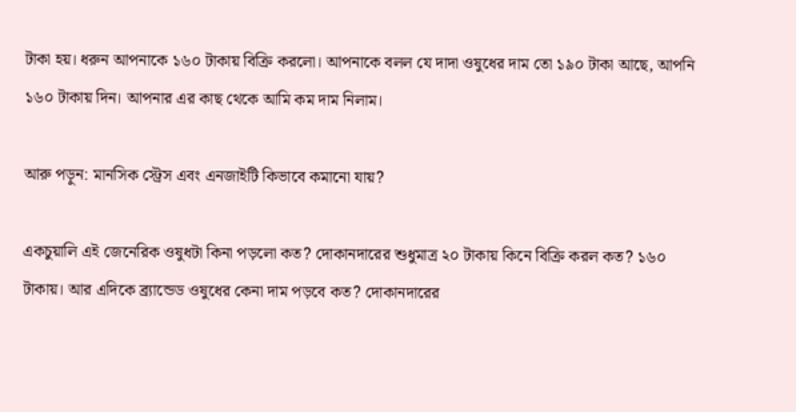টাকা হয়। ধরুন আপনাকে ১৬০ টাকায় বিক্রি করলো। আপনাকে বলল যে দাদা ওষুধের দাম তো ১৯০ টাকা আছে, আপনি ১৬০ টাকায় দিন। আপনার এর কাছ থেকে আমি কম দাম নিলাম।

আরু পড়ুন: মানসিক স্ট্রেস এবং এনজাইটি কিভাবে কমানো যায়?

একচুয়ালি এই জেনেরিক ওষুধটা কিনা পড়লো কত? দোকানদারের শুধুমাত্র ২০ টাকায় কিনে বিক্রি করল কত? ১৬০ টাকায়। আর এদিকে ব্র্যান্ডেড ওষুধের কেনা দাম পড়বে কত? দোকানদারের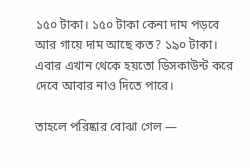১৫০ টাকা। ১৫০ টাকা কেনা দাম পড়বে আর গায়ে দাম আছে কত? ১৯০ টাকা। এবার এখান থেকে হয়তো ডিসকাউন্ট করে দেবে আবার নাও দিতে পারে।

তাহলে পরিষ্কার বোঝা গেল —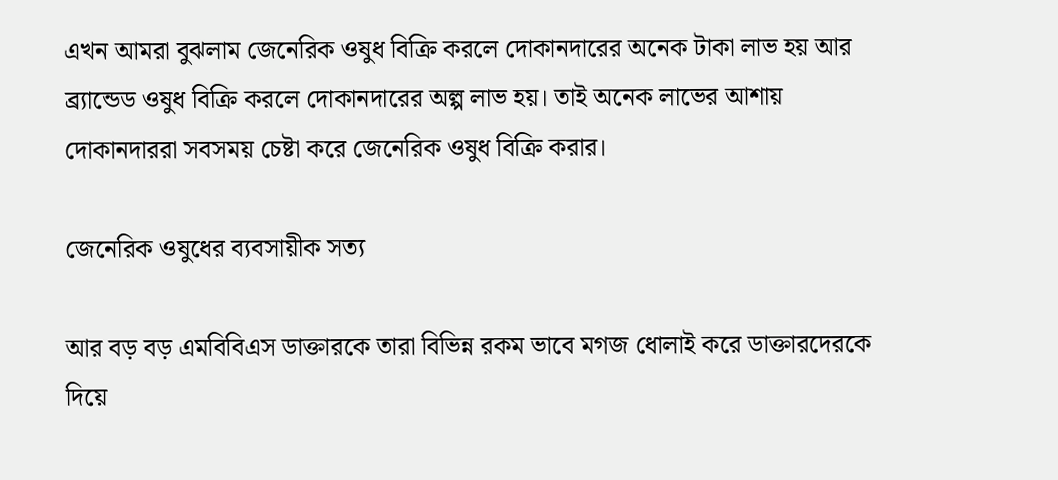এখন আমরা বুঝলাম জেনেরিক ওষুধ বিক্রি করলে দোকানদারের অনেক টাকা লাভ হয় আর ব্র্যান্ডেড ওষুধ বিক্রি করলে দোকানদারের অল্প লাভ হয়। তাই অনেক লাভের আশায় দোকানদাররা সবসময় চেষ্টা করে জেনেরিক ওষুধ বিক্রি করার।

জেনেরিক ওষুধের ব্যবসায়ীক সত্য

আর বড় বড় এমবিবিএস ডাক্তারকে তারা বিভিন্ন রকম ভাবে মগজ ধোলাই করে ডাক্তারদেরকে দিয়ে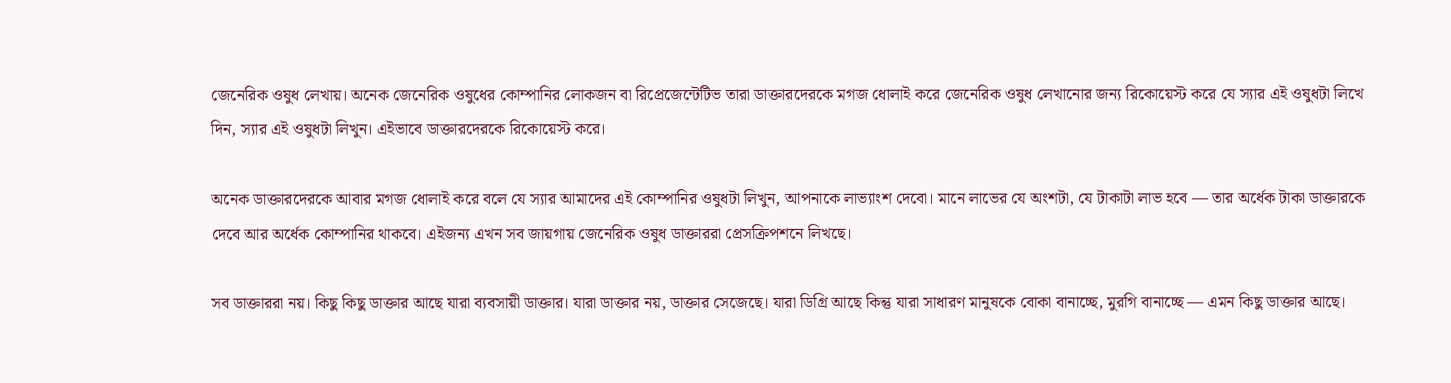জেনেরিক ওষুধ লেখায়। অনেক জেনেরিক ওষুধের কোম্পানির লোকজন বা রিপ্রেজেন্টেটিভ তারা ডাক্তারদেরকে মগজ ধোলাই করে জেনেরিক ওষুধ লেখানোর জন্য রিকোয়েস্ট করে যে স্যার এই ওষুধটা লিখে দিন, স্যার এই ওষুধটা লিখুন। এইভাবে ডাক্তারদেরকে রিকোয়েস্ট করে।

অনেক ডাক্তারদেরকে আবার মগজ ধোলাই করে বলে যে স্যার আমাদের এই কোম্পানির ওষুধটা লিখুন, আপনাকে লাভ্যাংশ দেবো। মানে লাভের যে অংশটা, যে টাকাটা লাভ হবে — তার অর্ধেক টাকা ডাক্তারকে দেবে আর অর্ধেক কোম্পানির থাকবে। এইজন্য এখন সব জায়গায় জেনেরিক ওষুধ ডাক্তাররা প্রেসক্রিপশনে লিখছে।

সব ডাক্তাররা নয়। কিছু কিছু ডাক্তার আছে যারা ব্যবসায়ী ডাক্তার। যারা ডাক্তার নয়, ডাক্তার সেজেছে। যারা ডিগ্রি আছে কিন্তু যারা সাধারণ মানুষকে বোকা বানাচ্ছে, মুরগি বানাচ্ছে — এমন কিছু ডাক্তার আছে।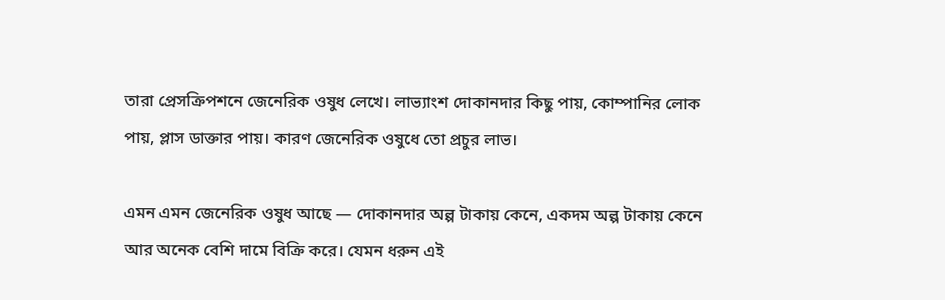তারা প্রেসক্রিপশনে জেনেরিক ওষুধ লেখে। লাভ্যাংশ দোকানদার কিছু পায়, কোম্পানির লোক পায়, প্লাস ডাক্তার পায়। কারণ জেনেরিক ওষুধে তো প্রচুর লাভ।

এমন এমন জেনেরিক ওষুধ আছে — দোকানদার অল্প টাকায় কেনে, একদম অল্প টাকায় কেনে আর অনেক বেশি দামে বিক্রি করে। যেমন ধরুন এই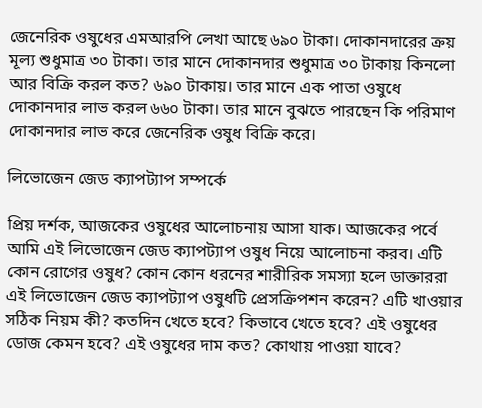জেনেরিক ওষুধের এমআরপি লেখা আছে ৬৯০ টাকা। দোকানদারের ক্রয় মূল্য শুধুমাত্র ৩০ টাকা। তার মানে দোকানদার শুধুমাত্র ৩০ টাকায় কিনলো আর বিক্রি করল কত? ৬৯০ টাকায়। তার মানে এক পাতা ওষুধে দোকানদার লাভ করল ৬৬০ টাকা। তার মানে বুঝতে পারছেন কি পরিমাণ দোকানদার লাভ করে জেনেরিক ওষুধ বিক্রি করে।

লিভোজেন জেড ক্যাপট্যাপ সম্পর্কে

প্রিয় দর্শক, আজকের ওষুধের আলোচনায় আসা যাক। আজকের পর্বে আমি এই লিভোজেন জেড ক্যাপট্যাপ ওষুধ নিয়ে আলোচনা করব। এটি কোন রোগের ওষুধ? কোন কোন ধরনের শারীরিক সমস্যা হলে ডাক্তাররা এই লিভোজেন জেড ক্যাপট্যাপ ওষুধটি প্রেসক্রিপশন করেন? এটি খাওয়ার সঠিক নিয়ম কী? কতদিন খেতে হবে? কিভাবে খেতে হবে? এই ওষুধের ডোজ কেমন হবে? এই ওষুধের দাম কত? কোথায় পাওয়া যাবে?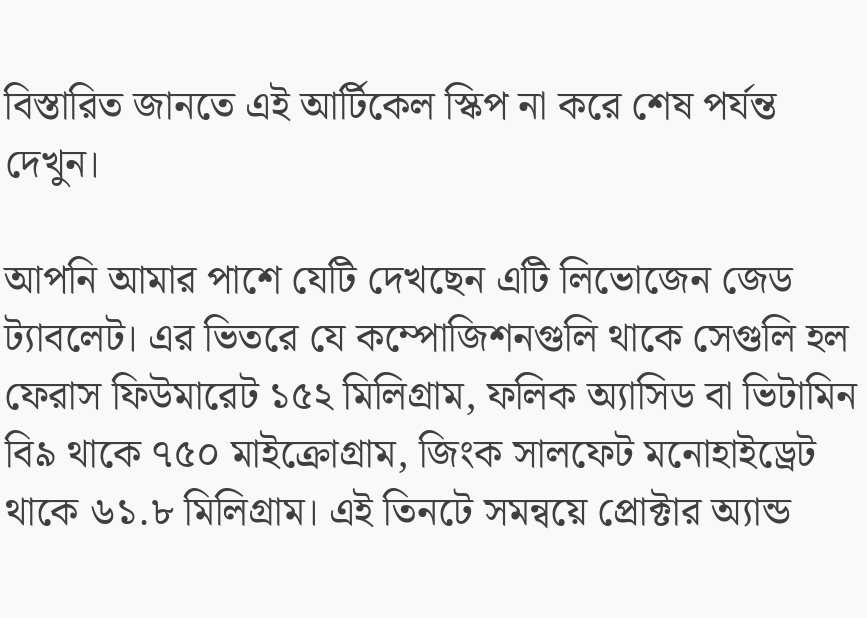বিস্তারিত জানতে এই আর্টিকেল স্কিপ না করে শেষ পর্যন্ত দেখুন।

আপনি আমার পাশে যেটি দেখছেন এটি লিভোজেন জেড ট্যাবলেট। এর ভিতরে যে কম্পোজিশনগুলি থাকে সেগুলি হল ফেরাস ফিউমারেট ১৫২ মিলিগ্রাম, ফলিক অ্যাসিড বা ভিটামিন বি৯ থাকে ৭৫০ মাইক্রোগ্রাম, জিংক সালফেট মনোহাইড্রেট থাকে ৬১.৮ মিলিগ্রাম। এই তিনটে সমন্বয়ে প্রোক্টার অ্যান্ড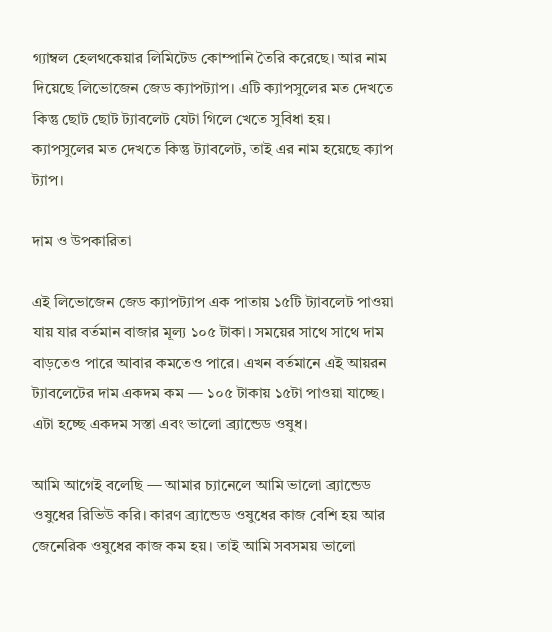গ্যাম্বল হেলথকেয়ার লিমিটেড কোম্পানি তৈরি করেছে। আর নাম দিয়েছে লিভোজেন জেড ক্যাপট্যাপ। এটি ক্যাপসুলের মত দেখতে কিন্তু ছোট ছোট ট্যাবলেট যেটা গিলে খেতে সুবিধা হয়। ক্যাপসুলের মত দেখতে কিন্তু ট্যাবলেট, তাই এর নাম হয়েছে ক্যাপ ট্যাপ।

দাম ও উপকারিতা

এই লিভোজেন জেড ক্যাপট্যাপ এক পাতায় ১৫টি ট্যাবলেট পাওয়া যায় যার বর্তমান বাজার মূল্য ১০৫ টাকা। সময়ের সাথে সাথে দাম বাড়তেও পারে আবার কমতেও পারে। এখন বর্তমানে এই আয়রন ট্যাবলেটের দাম একদম কম — ১০৫ টাকায় ১৫টা পাওয়া যাচ্ছে। এটা হচ্ছে একদম সস্তা এবং ভালো ব্র্যান্ডেড ওষুধ।

আমি আগেই বলেছি — আমার চ্যানেলে আমি ভালো ব্র্যান্ডেড ওষুধের রিভিউ করি। কারণ ব্র্যান্ডেড ওষুধের কাজ বেশি হয় আর জেনেরিক ওষুধের কাজ কম হয়। তাই আমি সবসময় ভালো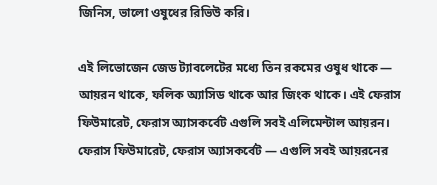জিনিস, ভালো ওষুধের রিভিউ করি।

এই লিভোজেন জেড ট্যাবলেটের মধ্যে তিন রকমের ওষুধ থাকে — আয়রন থাকে, ফলিক অ্যাসিড থাকে আর জিংক থাকে। এই ফেরাস ফিউমারেট, ফেরাস অ্যাসকর্বেট এগুলি সবই এলিমেন্টাল আয়রন। ফেরাস ফিউমারেট, ফেরাস অ্যাসকর্বেট — এগুলি সবই আয়রনের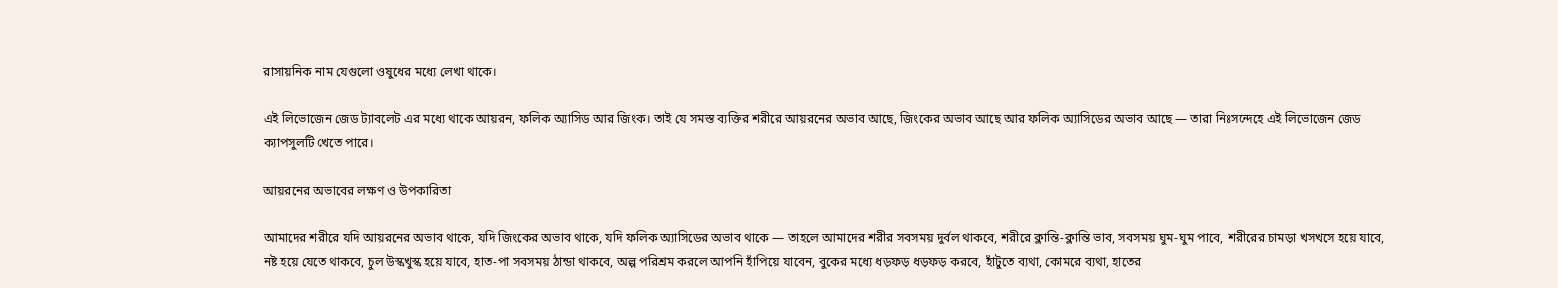রাসায়নিক নাম যেগুলো ওষুধের মধ্যে লেখা থাকে।

এই লিভোজেন জেড ট্যাবলেট এর মধ্যে থাকে আয়রন, ফলিক অ্যাসিড আর জিংক। তাই যে সমস্ত ব্যক্তির শরীরে আয়রনের অভাব আছে, জিংকের অভাব আছে আর ফলিক অ্যাসিডের অভাব আছে — তারা নিঃসন্দেহে এই লিভোজেন জেড ক্যাপসুলটি খেতে পারে।

আয়রনের অভাবের লক্ষণ ও উপকারিতা

আমাদের শরীরে যদি আয়রনের অভাব থাকে, যদি জিংকের অভাব থাকে, যদি ফলিক অ্যাসিডের অভাব থাকে — তাহলে আমাদের শরীর সবসময় দুর্বল থাকবে, শরীরে ক্লান্তি-ক্লান্তি ভাব, সবসময় ঘুম-ঘুম পাবে, শরীরের চামড়া খসখসে হয়ে যাবে, নষ্ট হয়ে যেতে থাকবে, চুল উস্কখুস্ক হয়ে যাবে, হাত-পা সবসময় ঠান্ডা থাকবে, অল্প পরিশ্রম করলে আপনি হাঁপিয়ে যাবেন, বুকের মধ্যে ধড়ফড় ধড়ফড় করবে, হাঁটুতে ব্যথা, কোমরে ব্যথা, হাতের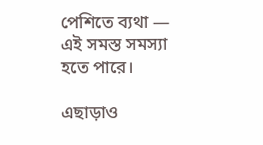পেশিতে ব্যথা — এই সমস্ত সমস্যা হতে পারে।

এছাড়াও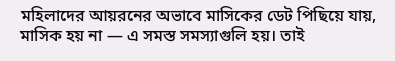মহিলাদের আয়রনের অভাবে মাসিকের ডেট পিছিয়ে যায়, মাসিক হয় না — এ সমস্ত সমস্যাগুলি হয়। তাই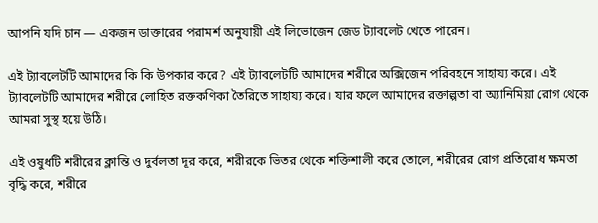আপনি যদি চান — একজন ডাক্তারের পরামর্শ অনুযায়ী এই লিভোজেন জেড ট্যাবলেট খেতে পারেন।

এই ট্যাবলেটটি আমাদের কি কি উপকার করে? এই ট্যাবলেটটি আমাদের শরীরে অক্সিজেন পরিবহনে সাহায্য করে। এই ট্যাবলেটটি আমাদের শরীরে লোহিত রক্তকণিকা তৈরিতে সাহায্য করে। যার ফলে আমাদের রক্তাল্পতা বা অ্যানিমিয়া রোগ থেকে আমরা সুস্থ হয়ে উঠি।

এই ওষুধটি শরীরের ক্লান্তি ও দুর্বলতা দূর করে, শরীরকে ভিতর থেকে শক্তিশালী করে তোলে, শরীরের রোগ প্রতিরোধ ক্ষমতা বৃদ্ধি করে, শরীরে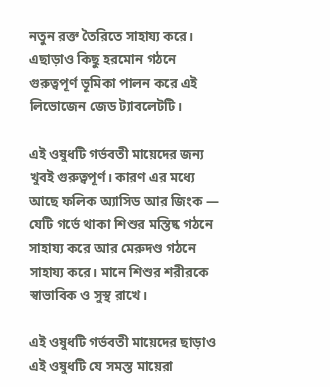নতুন রক্ত তৈরিতে সাহায্য করে। এছাড়াও কিছু হরমোন গঠনে গুরুত্বপূর্ণ ভূমিকা পালন করে এই লিভোজেন জেড ট্যাবলেটটি।

এই ওষুধটি গর্ভবতী মায়েদের জন্য খুবই গুরুত্বপূর্ণ। কারণ এর মধ্যে আছে ফলিক অ্যাসিড আর জিংক — যেটি গর্ভে থাকা শিশুর মস্তিষ্ক গঠনে সাহায্য করে আর মেরুদণ্ড গঠনে সাহায্য করে। মানে শিশুর শরীরকে স্বাভাবিক ও সুস্থ রাখে।

এই ওষুধটি গর্ভবতী মায়েদের ছাড়াও এই ওষুধটি যে সমস্ত মায়েরা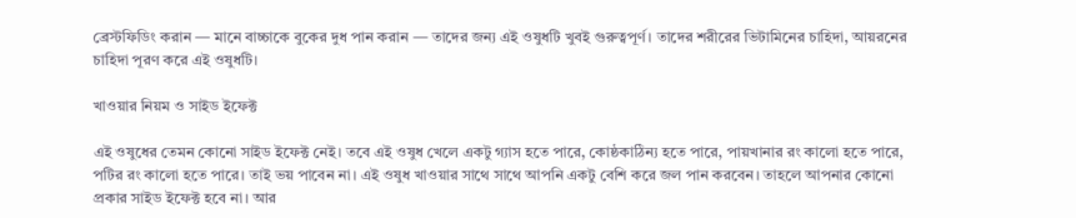ব্রেস্টফিডিং করান — মানে বাচ্চাকে বুকের দুধ পান করান — তাদের জন্য এই ওষুধটি খুবই গুরুত্বপূর্ণ। তাদের শরীরের ভিটামিনের চাহিদা, আয়রনের চাহিদা পূরণ করে এই ওষুধটি।

খাওয়ার নিয়ম ও সাইড ইফেক্ট

এই ওষুধের তেমন কোনো সাইড ইফেক্ট নেই। তবে এই ওষুধ খেলে একটু গ্যাস হতে পারে, কোষ্ঠকাঠিন্য হতে পারে, পায়খানার রং কালো হতে পারে, পটির রং কালো হতে পারে। তাই ভয় পাবেন না। এই ওষুধ খাওয়ার সাথে সাথে আপনি একটু বেশি করে জল পান করবেন। তাহলে আপনার কোনো প্রকার সাইড ইফেক্ট হবে না। আর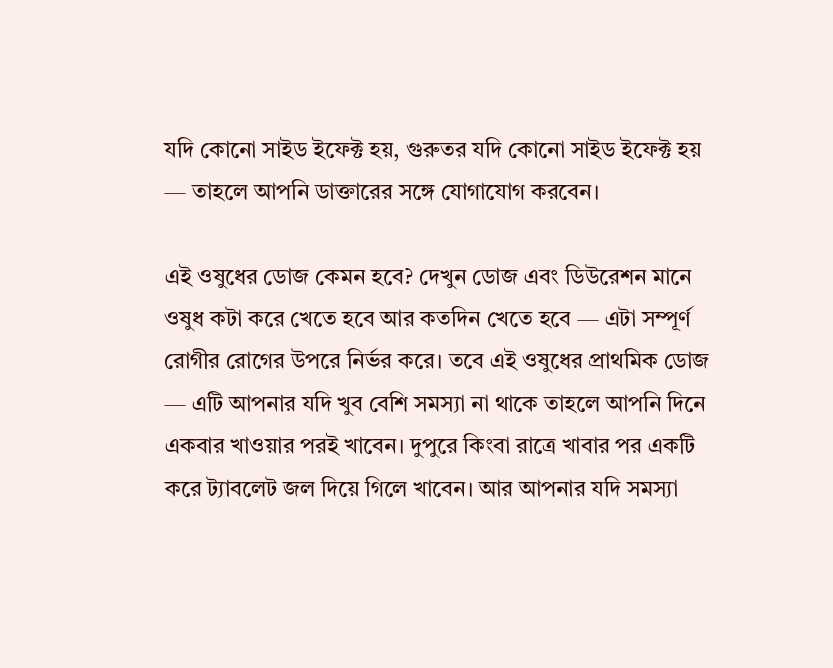যদি কোনো সাইড ইফেক্ট হয়, গুরুতর যদি কোনো সাইড ইফেক্ট হয় — তাহলে আপনি ডাক্তারের সঙ্গে যোগাযোগ করবেন।

এই ওষুধের ডোজ কেমন হবে? দেখুন ডোজ এবং ডিউরেশন মানে ওষুধ কটা করে খেতে হবে আর কতদিন খেতে হবে — এটা সম্পূর্ণ রোগীর রোগের উপরে নির্ভর করে। তবে এই ওষুধের প্রাথমিক ডোজ — এটি আপনার যদি খুব বেশি সমস্যা না থাকে তাহলে আপনি দিনে একবার খাওয়ার পরই খাবেন। দুপুরে কিংবা রাত্রে খাবার পর একটি করে ট্যাবলেট জল দিয়ে গিলে খাবেন। আর আপনার যদি সমস্যা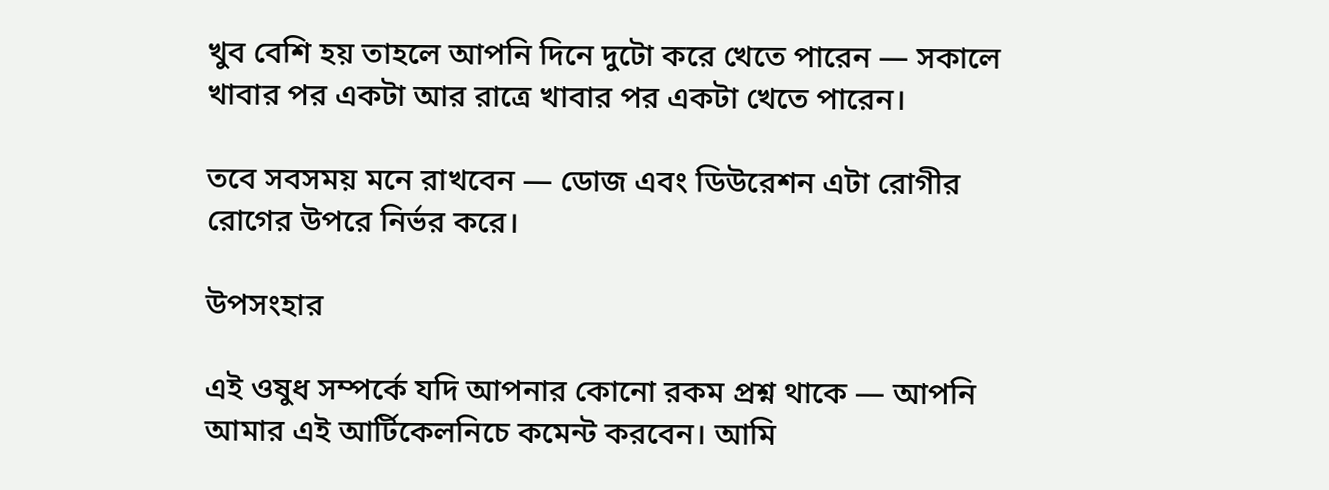খুব বেশি হয় তাহলে আপনি দিনে দুটো করে খেতে পারেন — সকালে খাবার পর একটা আর রাত্রে খাবার পর একটা খেতে পারেন।

তবে সবসময় মনে রাখবেন — ডোজ এবং ডিউরেশন এটা রোগীর রোগের উপরে নির্ভর করে।

উপসংহার

এই ওষুধ সম্পর্কে যদি আপনার কোনো রকম প্রশ্ন থাকে — আপনি আমার এই আর্টিকেলনিচে কমেন্ট করবেন। আমি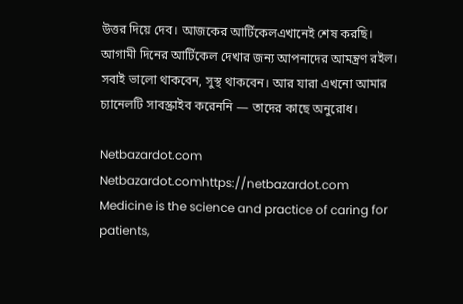উত্তর দিয়ে দেব। আজকের আর্টিকেলএখানেই শেষ করছি। আগামী দিনের আর্টিকেল দেখার জন্য আপনাদের আমন্ত্রণ রইল। সবাই ভালো থাকবেন, সুস্থ থাকবেন। আর যারা এখনো আমার চ্যানেলটি সাবস্ক্রাইব করেননি — তাদের কাছে অনুরোধ।

Netbazardot.com
Netbazardot.comhttps://netbazardot.com
Medicine is the science and practice of caring for patients,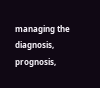managing the diagnosis, prognosis,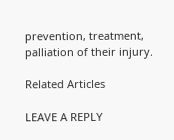prevention, treatment, palliation of their injury.

Related Articles

LEAVE A REPLY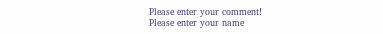Please enter your comment!
Please enter your name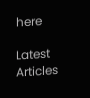here

Latest Articles